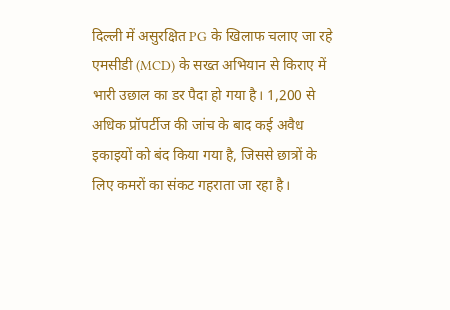दिल्ली में असुरक्षित PG के खिलाफ चलाए जा रहे एमसीडी (MCD) के सख्त अभियान से किराए में भारी उछाल का डर पैदा हो गया है। 1,200 से अधिक प्रॉपर्टीज की जांच के बाद कई अवैध इकाइयों को बंद किया गया है, जिससे छात्रों के लिए कमरों का संकट गहराता जा रहा है।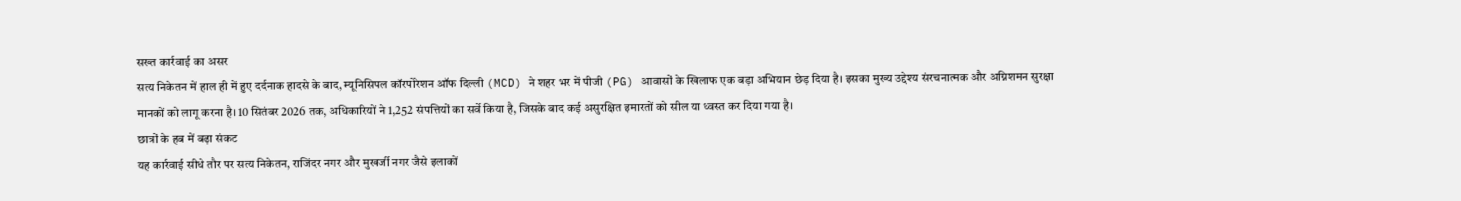सख्त कार्रवाई का असर
सत्य निकेतन में हाल ही में हुए दर्दनाक हादसे के बाद, म्यूनिसिपल कॉरपोरेशन ऑफ दिल्ली (MCD) ने शहर भर में पीजी (PG) आवासों के खिलाफ एक बड़ा अभियान छेड़ दिया है। इसका मुख्य उद्देश्य संरचनात्मक और अग्निशमन सुरक्षा मानकों को लागू करना है। 10 सितंबर 2026 तक, अधिकारियों ने 1,252 संपत्तियों का सर्वे किया है, जिसके बाद कई असुरक्षित इमारतों को सील या ध्वस्त कर दिया गया है।
छात्रों के हब में बढ़ा संकट
यह कार्रवाई सीधे तौर पर सत्य निकेतन, राजिंदर नगर और मुखर्जी नगर जैसे इलाकों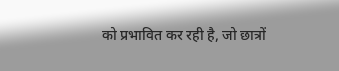को प्रभावित कर रही है, जो छात्रों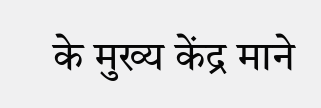के मुख्य केंद्र माने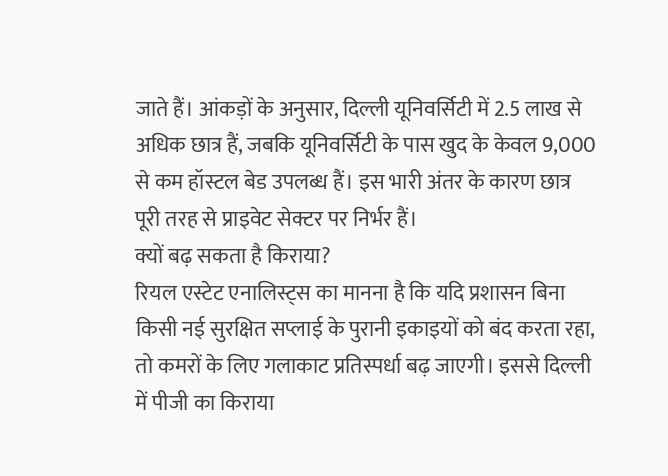जाते हैं। आंकड़ों के अनुसार, दिल्ली यूनिवर्सिटी में 2.5 लाख से अधिक छात्र हैं, जबकि यूनिवर्सिटी के पास खुद के केवल 9,000 से कम हॉस्टल बेड उपलब्ध हैं। इस भारी अंतर के कारण छात्र पूरी तरह से प्राइवेट सेक्टर पर निर्भर हैं।
क्यों बढ़ सकता है किराया?
रियल एस्टेट एनालिस्ट्स का मानना है कि यदि प्रशासन बिना किसी नई सुरक्षित सप्लाई के पुरानी इकाइयों को बंद करता रहा, तो कमरों के लिए गलाकाट प्रतिस्पर्धा बढ़ जाएगी। इससे दिल्ली में पीजी का किराया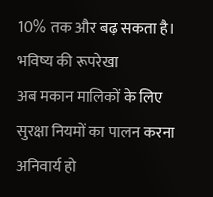10% तक और बढ़ सकता है।
भविष्य की रूपरेखा
अब मकान मालिकों के लिए सुरक्षा नियमों का पालन करना अनिवार्य हो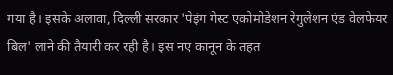गया है। इसके अलावा, दिल्ली सरकार 'पेइंग गेस्ट एकोमोडेशन रेगुलेशन एंड वेलफेयर बिल' लाने की तैयारी कर रही है। इस नए कानून के तहत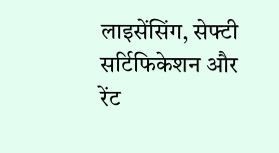लाइसेंसिंग, सेफ्टी सर्टिफिकेशन और रेंट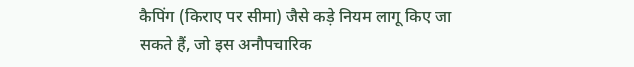कैपिंग (किराए पर सीमा) जैसे कड़े नियम लागू किए जा सकते हैं, जो इस अनौपचारिक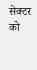सेक्टर को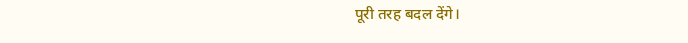पूरी तरह बदल देंगे।